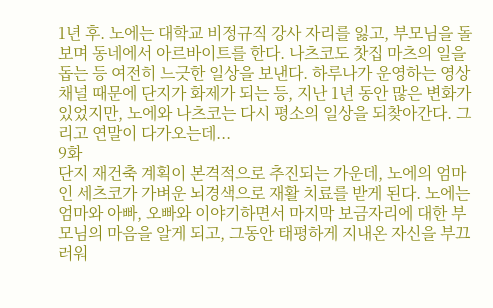1년 후. 노에는 대학교 비정규직 강사 자리를 잃고, 부모님을 돌보며 동네에서 아르바이트를 한다. 나츠코도 찻집 마츠의 일을 돕는 등 여전히 느긋한 일상을 보낸다. 하루나가 운영하는 영상 채널 때문에 단지가 화제가 되는 등, 지난 1년 동안 많은 변화가 있었지만, 노에와 나츠코는 다시 평소의 일상을 되찾아간다. 그리고 연말이 다가오는데...
9화
단지 재건축 계획이 본격적으로 추진되는 가운데, 노에의 엄마인 세츠코가 가벼운 뇌경색으로 재활 치료를 받게 된다. 노에는 엄마와 아빠, 오빠와 이야기하면서 마지막 보금자리에 대한 부모님의 마음을 알게 되고, 그동안 태평하게 지내온 자신을 부끄러워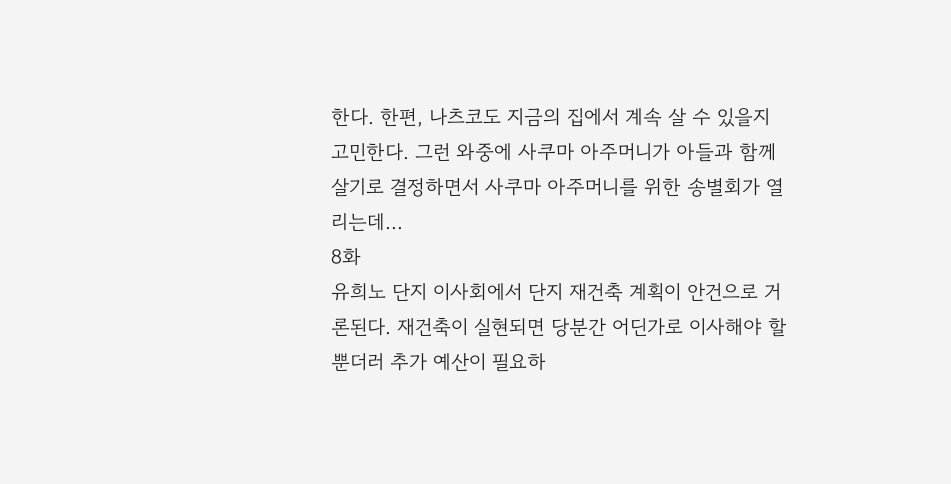한다. 한편, 나츠코도 지금의 집에서 계속 살 수 있을지 고민한다. 그런 와중에 사쿠마 아주머니가 아들과 함께 살기로 결정하면서 사쿠마 아주머니를 위한 송별회가 열리는데...
8화
유희노 단지 이사회에서 단지 재건축 계획이 안건으로 거론된다. 재건축이 실현되면 당분간 어딘가로 이사해야 할뿐더러 추가 예산이 필요하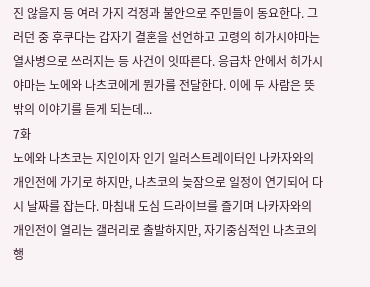진 않을지 등 여러 가지 걱정과 불안으로 주민들이 동요한다. 그러던 중 후쿠다는 갑자기 결혼을 선언하고 고령의 히가시야마는 열사병으로 쓰러지는 등 사건이 잇따른다. 응급차 안에서 히가시야마는 노에와 나츠코에게 뭔가를 전달한다. 이에 두 사람은 뜻밖의 이야기를 듣게 되는데...
7화
노에와 나츠코는 지인이자 인기 일러스트레이터인 나카자와의 개인전에 가기로 하지만, 나츠코의 늦잠으로 일정이 연기되어 다시 날짜를 잡는다. 마침내 도심 드라이브를 즐기며 나카자와의 개인전이 열리는 갤러리로 출발하지만, 자기중심적인 나츠코의 행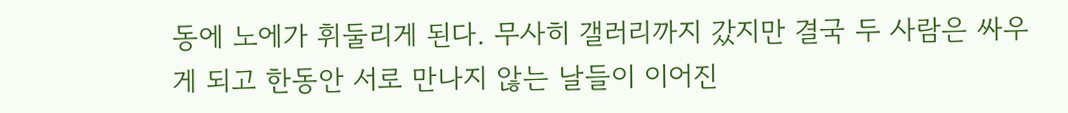동에 노에가 휘둘리게 된다. 무사히 갤러리까지 갔지만 결국 두 사람은 싸우게 되고 한동안 서로 만나지 않는 날들이 이어진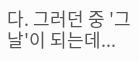다. 그러던 중 '그날'이 되는데...